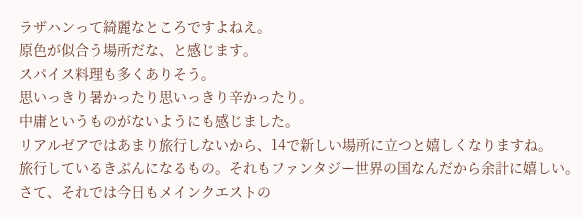ラザハンって綺麗なところですよねえ。
原色が似合う場所だな、と感じます。
スパイス料理も多くありそう。
思いっきり暑かったり思いっきり辛かったり。
中庸というものがないようにも感じました。
リアルゼアではあまり旅行しないから、14で新しい場所に立つと嬉しくなりますね。
旅行しているきぶんになるもの。それもファンタジー世界の国なんだから余計に嬉しい。
さて、それでは今日もメインクエストの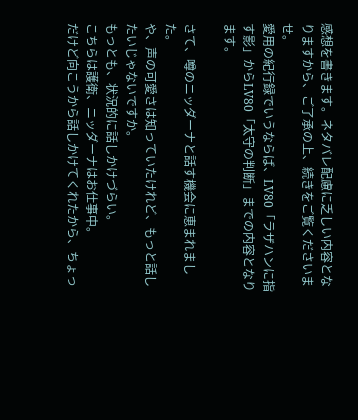感想を書きます。ネタバレ配慮に乏しい内容となりますから、ご了承の上、続きをご覧くださいませ。
愛用の紀行録でいうならば、LV80「ラザハンに指す影」からLV80「太守の判断」までの内容となります。

さて、噂のニッダーナと話す機会に恵まれました。
や、声の可愛さは知っていたけれど、もっと話したいじゃないですか。
もっとも、状況的に話しかけづらい。
こちらは護衛、ニッダーナはお仕事中。
だけど向こうから話しかけてくれたから、ちょっ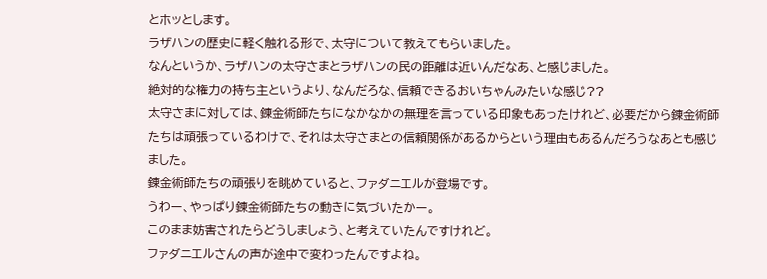とホッとします。
ラザハンの歴史に軽く触れる形で、太守について教えてもらいました。
なんというか、ラザハンの太守さまとラザハンの民の距離は近いんだなあ、と感じました。
絶対的な権力の持ち主というより、なんだろな、信頼できるおいちゃんみたいな感じ??
太守さまに対しては、錬金術師たちになかなかの無理を言っている印象もあったけれど、必要だから錬金術師たちは頑張っているわけで、それは太守さまとの信頼関係があるからという理由もあるんだろうなあとも感じました。
錬金術師たちの頑張りを眺めていると、ファダニエルが登場です。
うわー、やっぱり錬金術師たちの動きに気づいたかー。
このまま妨害されたらどうしましょう、と考えていたんですけれど。
ファダニエルさんの声が途中で変わったんですよね。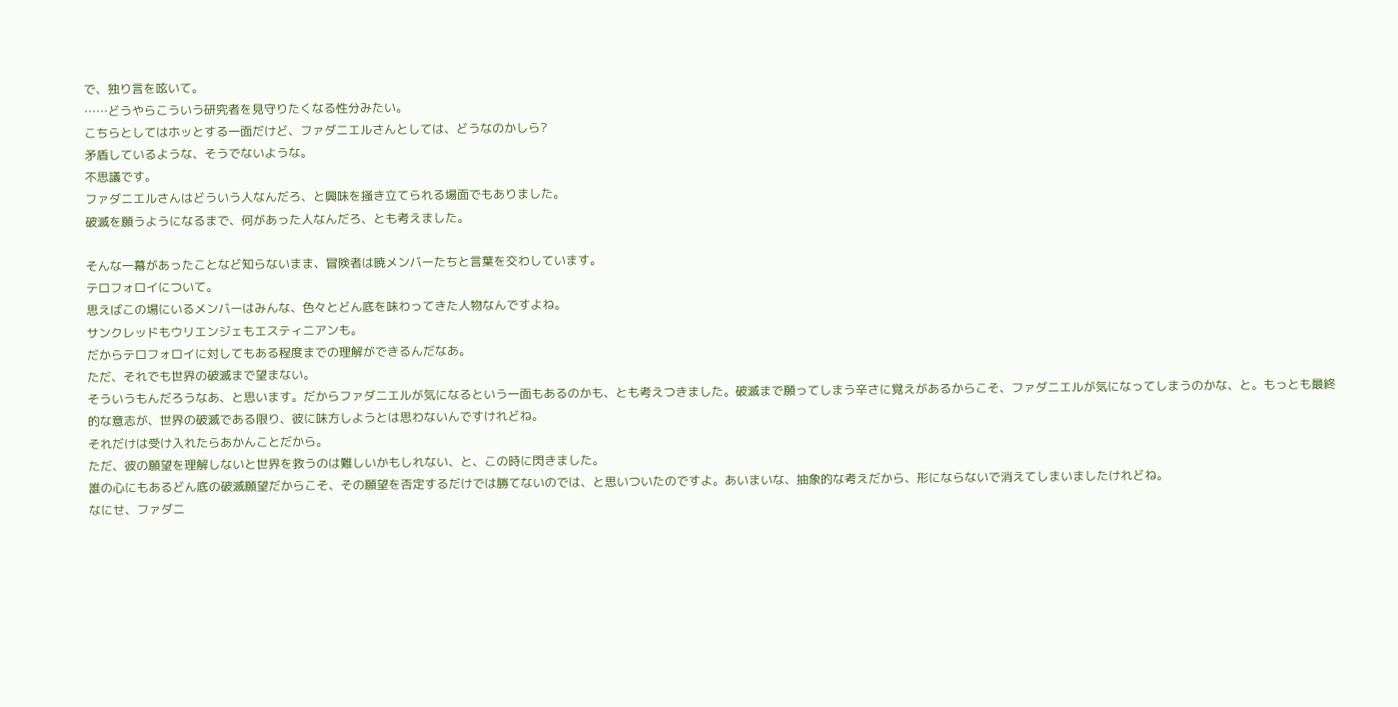で、独り言を呟いて。
……どうやらこういう研究者を見守りたくなる性分みたい。
こちらとしてはホッとする一面だけど、ファダニエルさんとしては、どうなのかしら?
矛盾しているような、そうでないような。
不思議です。
ファダニエルさんはどういう人なんだろ、と興味を掻き立てられる場面でもありました。
破滅を願うようになるまで、何があった人なんだろ、とも考えました。

そんな一幕があったことなど知らないまま、冒険者は暁メンバーたちと言葉を交わしています。
テロフォロイについて。
思えばこの場にいるメンバーはみんな、色々とどん底を味わってきた人物なんですよね。
サンクレッドもウリエンジェもエスティニアンも。
だからテロフォロイに対してもある程度までの理解ができるんだなあ。
ただ、それでも世界の破滅まで望まない。
そういうもんだろうなあ、と思います。だからファダニエルが気になるという一面もあるのかも、とも考えつきました。破滅まで願ってしまう辛さに覚えがあるからこそ、ファダニエルが気になってしまうのかな、と。もっとも最終的な意志が、世界の破滅である限り、彼に味方しようとは思わないんですけれどね。
それだけは受け入れたらあかんことだから。
ただ、彼の願望を理解しないと世界を救うのは難しいかもしれない、と、この時に閃きました。
誰の心にもあるどん底の破滅願望だからこそ、その願望を否定するだけでは勝てないのでは、と思いついたのですよ。あいまいな、抽象的な考えだから、形にならないで消えてしまいましたけれどね。
なにせ、ファダニ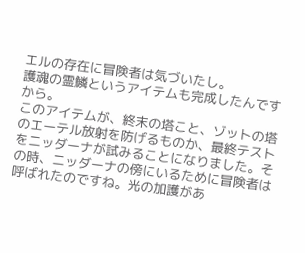エルの存在に冒険者は気づいたし。
護魂の霊鱗というアイテムも完成したんですから。
このアイテムが、終末の塔こと、ゾットの塔のエーテル放射を防げるものか、最終テストをニッダーナが試みることになりました。その時、ニッダーナの傍にいるために冒険者は呼ばれたのですね。光の加護があ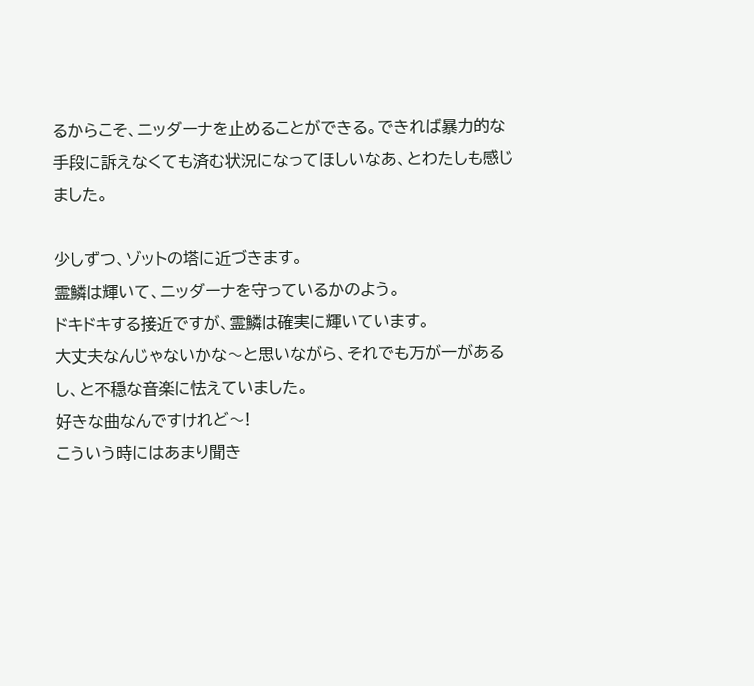るからこそ、ニッダーナを止めることができる。できれば暴力的な手段に訴えなくても済む状況になってほしいなあ、とわたしも感じました。

少しずつ、ゾットの塔に近づきます。
霊鱗は輝いて、ニッダーナを守っているかのよう。
ドキドキする接近ですが、霊鱗は確実に輝いています。
大丈夫なんじゃないかな〜と思いながら、それでも万が一があるし、と不穏な音楽に怯えていました。
好きな曲なんですけれど〜!
こういう時にはあまり聞き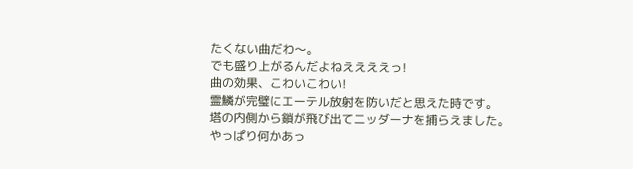たくない曲だわ〜。
でも盛り上がるんだよねええええっ!
曲の効果、こわいこわい!
霊鱗が完璧にエーテル放射を防いだと思えた時です。
塔の内側から鎖が飛び出てニッダーナを捕らえました。
やっぱり何かあっ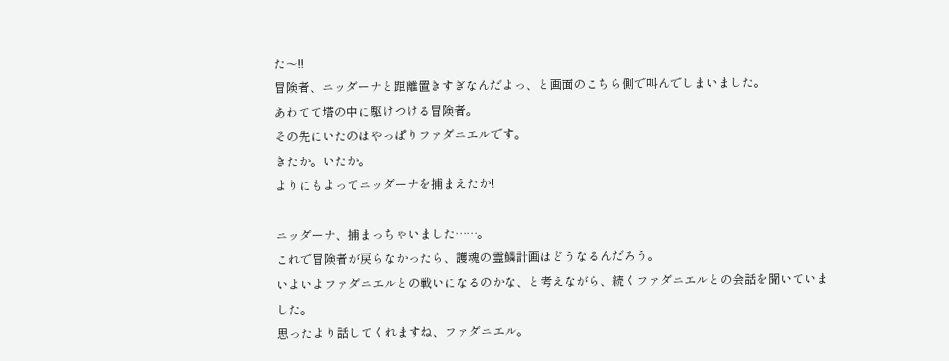た〜!!
冒険者、ニッダーナと距離置きすぎなんだよっ、と画面のこちら側で叫んでしまいました。
あわてて塔の中に駆けつける冒険者。
その先にいたのはやっぱりファダニエルです。
きたか。いたか。
よりにもよってニッダーナを捕まえたか!

ニッダーナ、捕まっちゃいました……。
これで冒険者が戻らなかったら、護魂の霊鱗計画はどうなるんだろう。
いよいよファダニエルとの戦いになるのかな、と考えながら、続くファダニエルとの会話を聞いていました。
思ったより話してくれますね、ファダニエル。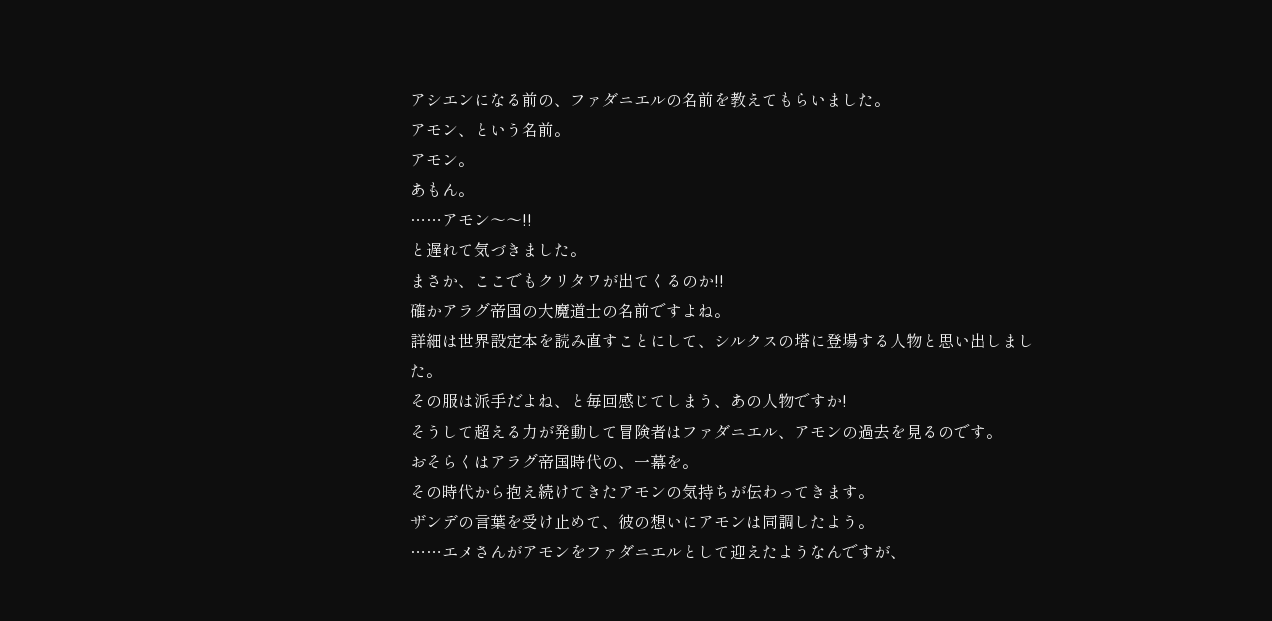アシエンになる前の、ファダニエルの名前を教えてもらいました。
アモン、という名前。
アモン。
あもん。
……アモン〜〜!!
と遅れて気づきました。
まさか、ここでもクリタワが出てくるのか!!
確かアラグ帝国の大魔道士の名前ですよね。
詳細は世界設定本を読み直すことにして、シルクスの塔に登場する人物と思い出しました。
その服は派手だよね、と毎回感じてしまう、あの人物ですか!
そうして超える力が発動して冒険者はファダニエル、アモンの過去を見るのです。
おそらくはアラグ帝国時代の、一幕を。
その時代から抱え続けてきたアモンの気持ちが伝わってきます。
ザンデの言葉を受け止めて、彼の想いにアモンは同調したよう。
……エメさんがアモンをファダニエルとして迎えたようなんですが、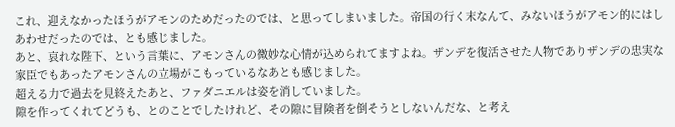これ、迎えなかったほうがアモンのためだったのでは、と思ってしまいました。帝国の行く末なんて、みないほうがアモン的にはしあわせだったのでは、とも感じました。
あと、哀れな陛下、という言葉に、アモンさんの微妙な心情が込められてますよね。ザンデを復活させた人物でありザンデの忠実な家臣でもあったアモンさんの立場がこもっているなあとも感じました。
超える力で過去を見終えたあと、ファダニエルは姿を消していました。
隙を作ってくれてどうも、とのことでしたけれど、その隙に冒険者を倒そうとしないんだな、と考え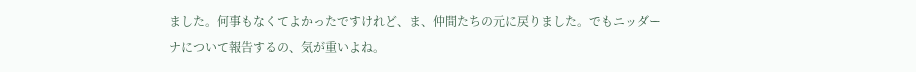ました。何事もなくてよかったですけれど、ま、仲間たちの元に戻りました。でもニッダーナについて報告するの、気が重いよね。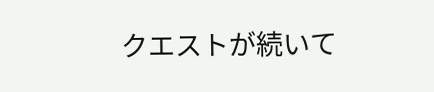クエストが続いて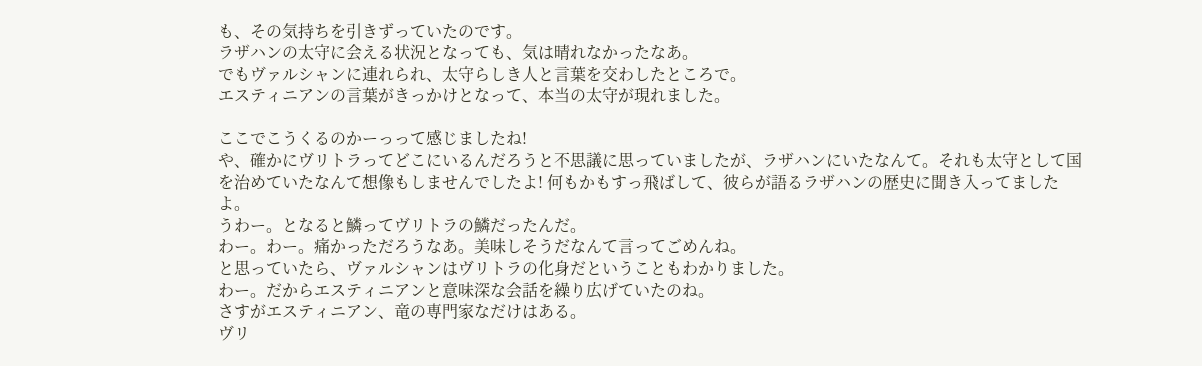も、その気持ちを引きずっていたのです。
ラザハンの太守に会える状況となっても、気は晴れなかったなあ。
でもヴァルシャンに連れられ、太守らしき人と言葉を交わしたところで。
エスティニアンの言葉がきっかけとなって、本当の太守が現れました。

ここでこうくるのかーっって感じましたね!
や、確かにヴリトラってどこにいるんだろうと不思議に思っていましたが、ラザハンにいたなんて。それも太守として国を治めていたなんて想像もしませんでしたよ! 何もかもすっ飛ばして、彼らが語るラザハンの歴史に聞き入ってましたよ。
うわー。となると鱗ってヴリトラの鱗だったんだ。
わー。わー。痛かっただろうなあ。美味しそうだなんて言ってごめんね。
と思っていたら、ヴァルシャンはヴリトラの化身だということもわかりました。
わー。だからエスティニアンと意味深な会話を繰り広げていたのね。
さすがエスティニアン、竜の専門家なだけはある。
ヴリ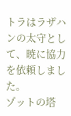トラはラザハンの太守として、暁に協力を依頼しました。
ゾットの塔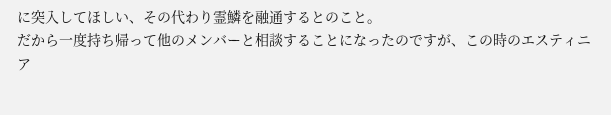に突入してほしい、その代わり霊鱗を融通するとのこと。
だから一度持ち帰って他のメンバーと相談することになったのですが、この時のエスティニア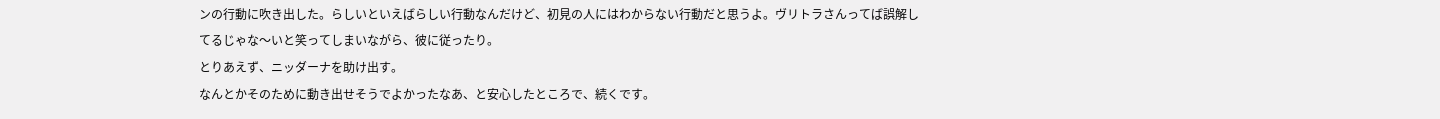ンの行動に吹き出した。らしいといえばらしい行動なんだけど、初見の人にはわからない行動だと思うよ。ヴリトラさんってば誤解してるじゃな〜いと笑ってしまいながら、彼に従ったり。
とりあえず、ニッダーナを助け出す。
なんとかそのために動き出せそうでよかったなあ、と安心したところで、続くです。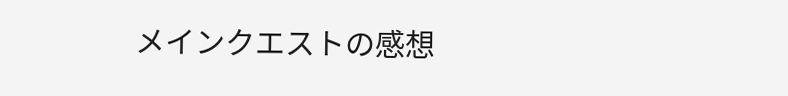メインクエストの感想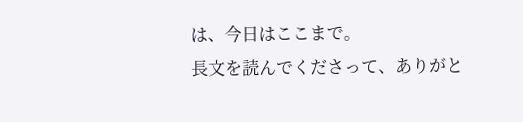は、今日はここまで。
長文を読んでくださって、ありがと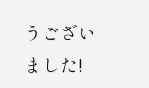うございました!